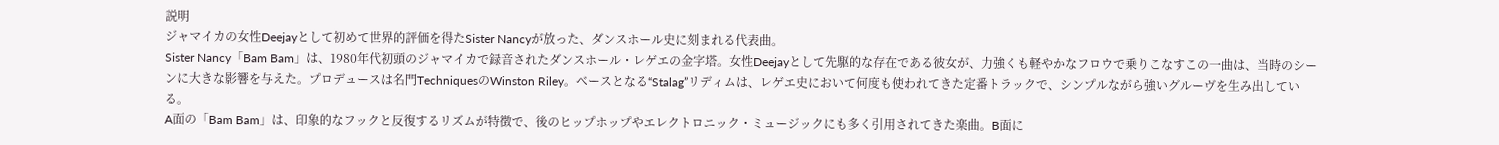説明
ジャマイカの女性Deejayとして初めて世界的評価を得たSister Nancyが放った、ダンスホール史に刻まれる代表曲。
Sister Nancy「Bam Bam」は、1980年代初頭のジャマイカで録音されたダンスホール・レゲエの金字塔。女性Deejayとして先駆的な存在である彼女が、力強くも軽やかなフロウで乗りこなすこの一曲は、当時のシーンに大きな影響を与えた。プロデュースは名門TechniquesのWinston Riley。ベースとなる“Stalag”リディムは、レゲエ史において何度も使われてきた定番トラックで、シンプルながら強いグルーヴを生み出している。
A面の「Bam Bam」は、印象的なフックと反復するリズムが特徴で、後のヒップホップやエレクトロニック・ミュージックにも多く引用されてきた楽曲。B面に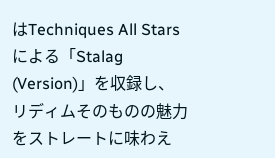はTechniques All Starsによる「Stalag (Version)」を収録し、リディムそのものの魅力をストレートに味わえ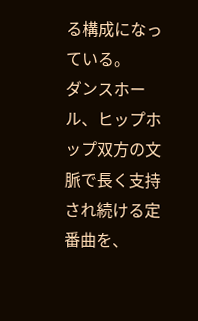る構成になっている。
ダンスホール、ヒップホップ双方の文脈で長く支持され続ける定番曲を、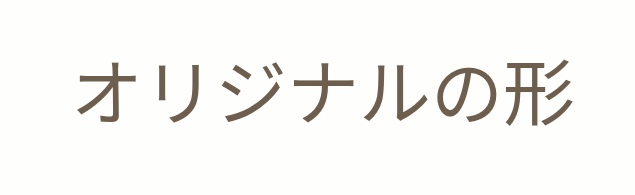オリジナルの形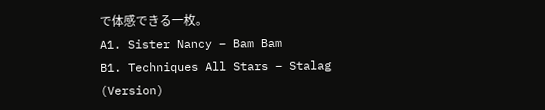で体感できる一枚。
A1. Sister Nancy – Bam Bam
B1. Techniques All Stars – Stalag (Version)